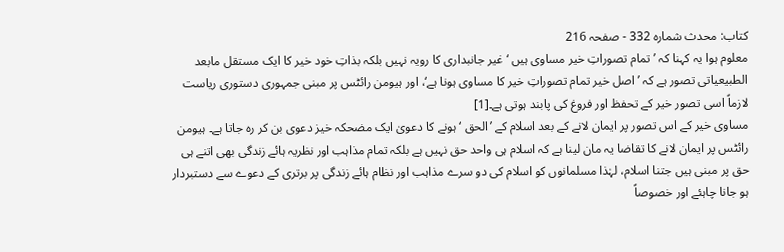کتاب: محدث شمارہ 332 - صفحہ 216
معلوم ہوا یہ کہنا کہ ’تمام تصوراتِ خیر مساوی ہیں ‘ غیر جانبداری کا رویہ نہیں بلکہ بذاتِ خود خیر کا ایک مستقل مابعد الطبیعیاتی تصور ہے کہ ’اصل خیر تمام تصوراتِ خیر کا مساوی ہونا ہے‘، اور ہیومن رائٹس پر مبنی جمہوری دستوری ریاست لازماً اسی تصور خیر کے تحفظ اور فروغ کی پابند ہوتی ہے۔[1]
مساوی خیر کے اس تصور پر ایمان لانے کے بعد اسلام کے ’الحق ‘ ہونے کا دعویٰ ایک مضحکہ خیز دعوی بن کر رہ جاتا ہے۔ ہیومن رائٹس پر ایمان لانے کا تقاضا یہ مان لینا ہے کہ اسلام ہی واحد حق نہیں ہے بلکہ تمام مذاہب اور نظریہ ہائے زندگی بھی اتنے ہی حق پر مبنی ہیں جتنا اسلام، لہٰذا مسلمانوں کو اسلام کی دو سرے مذاہب اور نظام ہائے زندگی پر برتری کے دعوے سے دستبردار ہو جانا چاہئے اور خصوصاً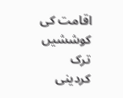اقامت کی کوششیں ترک کردینی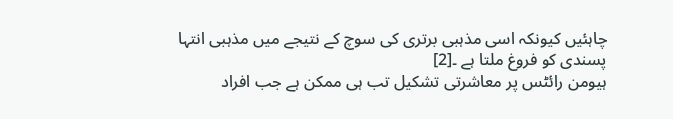چاہئیں کیونکہ اسی مذہبی برتری کی سوچ کے نتیجے میں مذہبی انتہا پسندی کو فروغ ملتا ہے ۔[2]
ہیومن رائٹس پر معاشرتی تشکیل تب ہی ممکن ہے جب افراد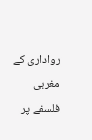رواداری کے مغربی فلسفے پر